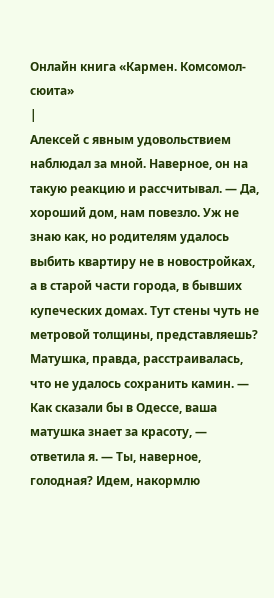Онлайн книга «Кармен. Комсомол-сюита»
|
Алексей с явным удовольствием наблюдал за мной. Наверное, он на такую реакцию и рассчитывал. — Да, хороший дом, нам повезло. Уж не знаю как, но родителям удалось выбить квартиру не в новостройках, а в старой части города, в бывших купеческих домах. Тут стены чуть не метровой толщины, представляешь? Матушка, правда, расстраивалась, что не удалось сохранить камин. — Как сказали бы в Одессе, ваша матушка знает за красоту, — ответила я. — Ты, наверное, голодная? Идем, накормлю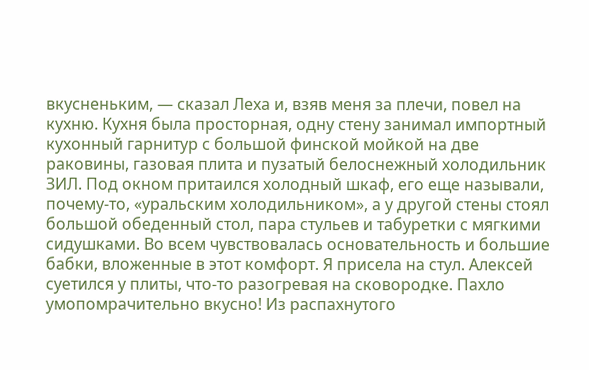вкусненьким, — сказал Леха и, взяв меня за плечи, повел на кухню. Кухня была просторная, одну стену занимал импортный кухонный гарнитур с большой финской мойкой на две раковины, газовая плита и пузатый белоснежный холодильник ЗИЛ. Под окном притаился холодный шкаф, его еще называли, почему-то, «уральским холодильником», а у другой стены стоял большой обеденный стол, пара стульев и табуретки с мягкими сидушками. Во всем чувствовалась основательность и большие бабки, вложенные в этот комфорт. Я присела на стул. Алексей суетился у плиты, что-то разогревая на сковородке. Пахло умопомрачительно вкусно! Из распахнутого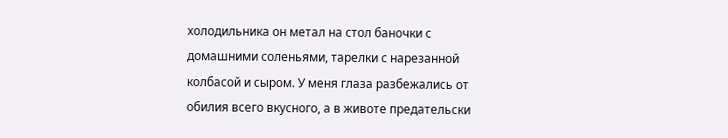холодильника он метал на стол баночки с домашними соленьями, тарелки с нарезанной колбасой и сыром. У меня глаза разбежались от обилия всего вкусного, а в животе предательски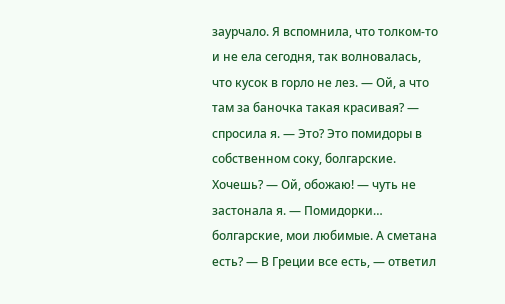заурчало. Я вспомнила, что толком-то и не ела сегодня, так волновалась, что кусок в горло не лез. — Ой, а что там за баночка такая красивая? — спросила я. — Это? Это помидоры в собственном соку, болгарские. Хочешь? — Ой, обожаю! — чуть не застонала я. — Помидорки… болгарские, мои любимые. А сметана есть? — В Греции все есть, — ответил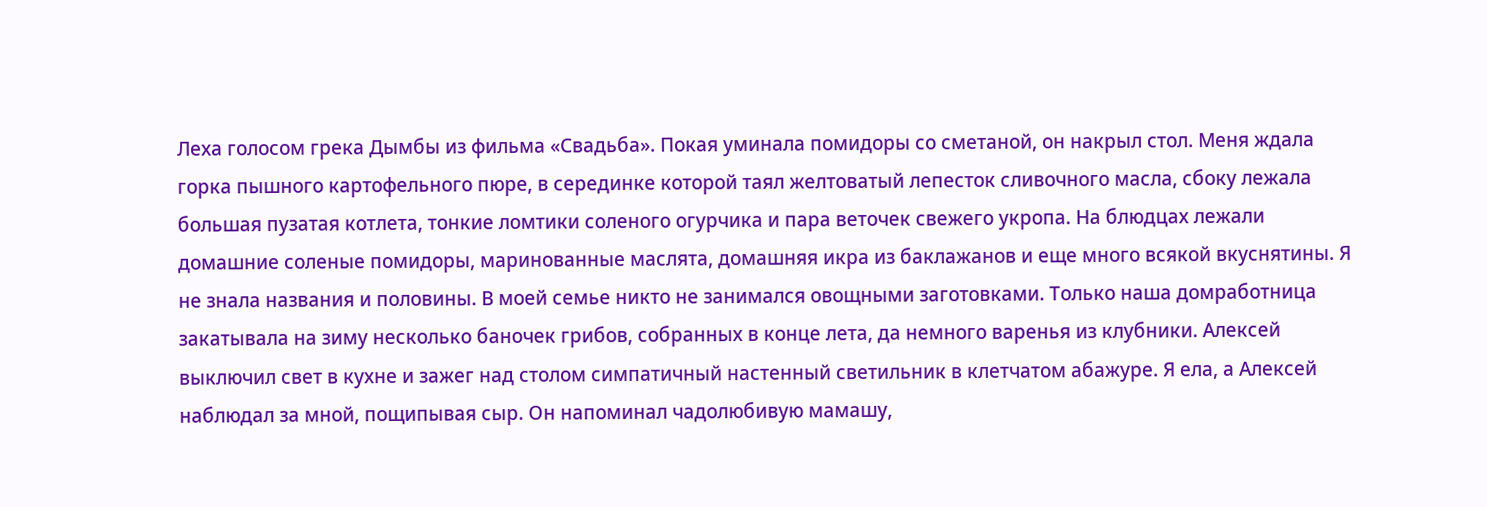Леха голосом грека Дымбы из фильма «Свадьба». Покая уминала помидоры со сметаной, он накрыл стол. Меня ждала горка пышного картофельного пюре, в серединке которой таял желтоватый лепесток сливочного масла, сбоку лежала большая пузатая котлета, тонкие ломтики соленого огурчика и пара веточек свежего укропа. На блюдцах лежали домашние соленые помидоры, маринованные маслята, домашняя икра из баклажанов и еще много всякой вкуснятины. Я не знала названия и половины. В моей семье никто не занимался овощными заготовками. Только наша домработница закатывала на зиму несколько баночек грибов, собранных в конце лета, да немного варенья из клубники. Алексей выключил свет в кухне и зажег над столом симпатичный настенный светильник в клетчатом абажуре. Я ела, а Алексей наблюдал за мной, пощипывая сыр. Он напоминал чадолюбивую мамашу,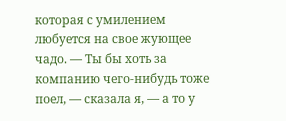которая с умилением любуется на свое жующее чадо. — Ты бы хоть за компанию чего-нибудь тоже поел, — сказала я, — а то у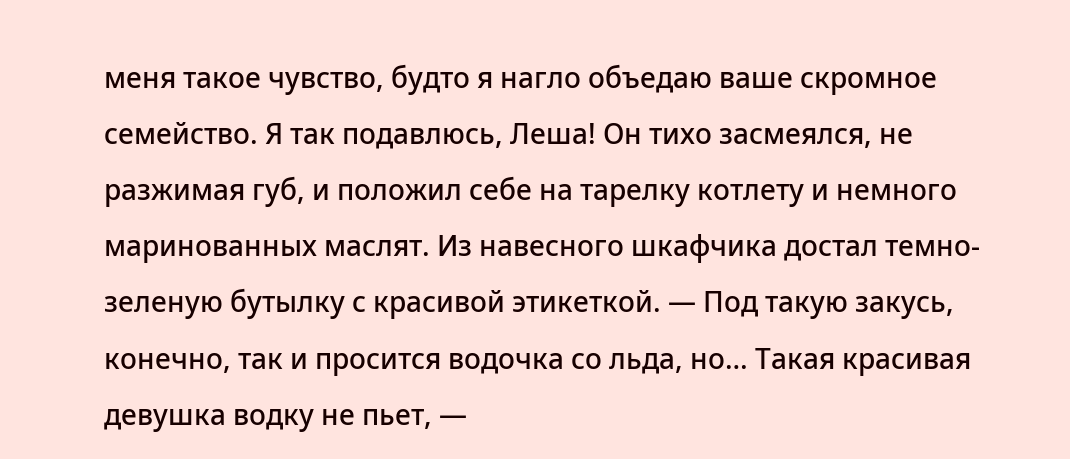меня такое чувство, будто я нагло объедаю ваше скромное семейство. Я так подавлюсь, Леша! Он тихо засмеялся, не разжимая губ, и положил себе на тарелку котлету и немного маринованных маслят. Из навесного шкафчика достал темно-зеленую бутылку с красивой этикеткой. — Под такую закусь, конечно, так и просится водочка со льда, но… Такая красивая девушка водку не пьет, —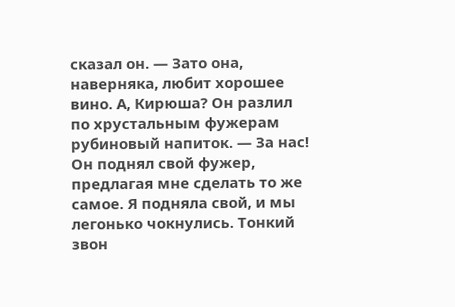сказал он. — Зато она, наверняка, любит хорошее вино. А, Кирюша? Он разлил по хрустальным фужерам рубиновый напиток. — За нас! Он поднял свой фужер, предлагая мне сделать то же самое. Я подняла свой, и мы легонько чокнулись. Тонкий звон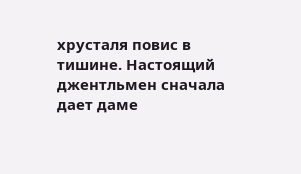хрусталя повис в тишине. Настоящий джентльмен сначала дает даме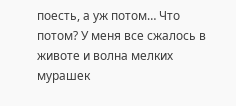поесть, а уж потом… Что потом? У меня все сжалось в животе и волна мелких мурашек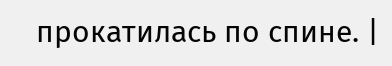прокатилась по спине. |